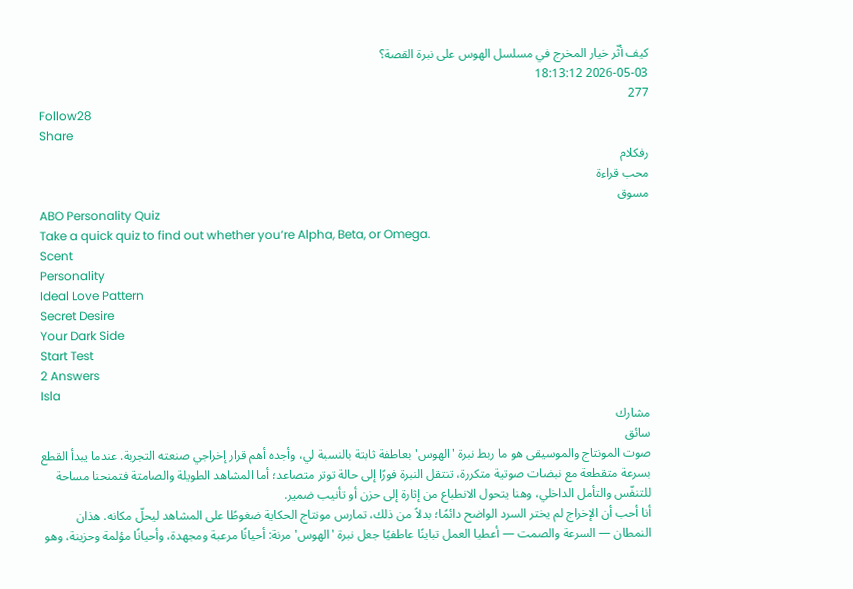كيف أثّر خيار المخرج في مسلسل الهوس على نبرة القصة؟
2026-05-03 18:13:12
277
Follow28
Share
رفكلام
محب قراءة
مسوق
ABO Personality Quiz
Take a quick quiz to find out whether you‘re Alpha, Beta, or Omega.
Scent
Personality
Ideal Love Pattern
Secret Desire
Your Dark Side
Start Test
2 Answers
Isla
مشارك
سائق
صوت المونتاج والموسيقى هو ما ربط نبرة 'الهوس' بعاطفة ثابتة بالنسبة لي، وأجده أهم قرار إخراجي صنعته التجربة. عندما يبدأ القطع بسرعة متقطعة مع نبضات صوتية متكررة، تنتقل النبرة فورًا إلى حالة توتر متصاعد؛ أما المشاهد الطويلة والصامتة فتمنحنا مساحة للتنفّس والتأمل الداخلي، وهنا يتحول الانطباع من إثارة إلى حزن أو تأنيب ضمير.
أنا أحب أن الإخراج لم يختر السرد الواضح دائمًا؛ بدلاً من ذلك، تمارس مونتاج الحكاية ضغوطًا على المشاهد ليحلّ مكانه. هذان النمطان — السرعة والصمت — أعطيا العمل تباينًا عاطفيًا جعل نبرة 'الهوس' مرنة: أحيانًا مرعبة ومجهدة، وأحيانًا مؤلمة وحزينة، وهو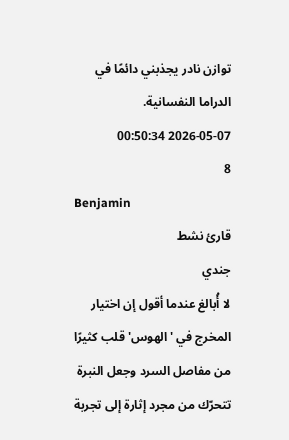توازن نادر يجذبني دائمًا في الدراما النفسانية.
2026-05-07 00:50:34
8
Benjamin
قارئ نشط
جندي
لا أُبالغ عندما أقول إن اختيار المخرج في 'الهوس' قلب كثيرًا من مفاصل السرد وجعل النبرة تتحرّك من مجرد إثارة إلى تجربة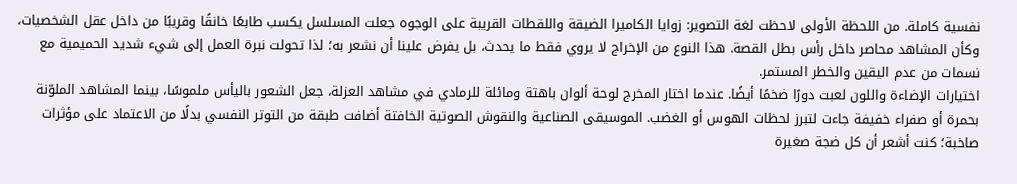نفسية كاملة. من اللحظة الأولى لاحظت لغة التصوير: زوايا الكاميرا الضيقة واللقطات القريبة على الوجوه جعلت المسلسل يكسب طابعًا خانقًا وقريبًا من داخل عقل الشخصيات، وكأن المشاهد محاصر داخل رأس بطل القصة. هذا النوع من الإخراج لا يروي فقط ما يحدث، بل يفرض علينا أن نشعر به؛ لذا تحولت نبرة العمل إلى شيء شديد الحميمية مع نسمات من عدم اليقين والخطر المستمر.
اختيارات الإضاءة واللون لعبت دورًا ضخمًا أيضًا. عندما اختار المخرج لوحة ألوان باهتة ومائلة للرمادي في مشاهد العزلة، جعل الشعور باليأس ملموسًا، بينما المشاهد الملوّنة بحمرة أو صفراء خفيفة جاءت لتبرز لحظات الهوس أو الغضب. الموسيقى الصناعية والنقوش الصوتية الخافتة أضافت طبقة من التوتر النفسي بدلًا من الاعتماد على مؤثرات صاخبة؛ كنت أشعر أن كل ضجة صغيرة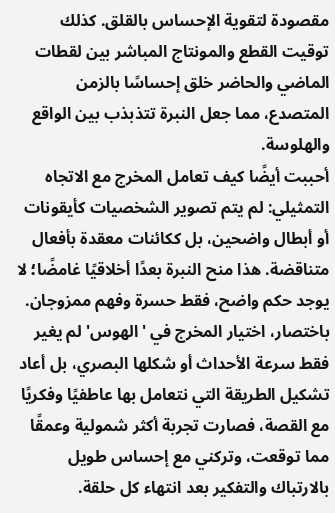مقصودة لتقوية الإحساس بالقلق. كذلك توقيت القطع والمونتاج المباشر بين لقطات الماضي والحاضر خلق إحساسًا بالزمن المتصدع، مما جعل النبرة تتذبذب بين الواقع والهلوسة.
أحببت أيضًا كيف تعامل المخرج مع الاتجاه التمثيلي: لم يتم تصوير الشخصيات كأيقونات أو أبطال واضحين، بل ككائنات معقدة بأفعال متناقضة. هذا منح النبرة بعدًا أخلاقيًا غامضًا؛ لا يوجد حكم واضح، فقط حسرة وفهم ممزوجان. باختصار، اختيار المخرج في 'الهوس' لم يغير فقط سرعة الأحداث أو شكلها البصري، بل أعاد تشكيل الطريقة التي نتعامل بها عاطفيًا وفكريًا مع القصة، فصارت تجربة أكثر شمولية وعمقًا مما توقعت، وتركني مع إحساس طويل بالارتباك والتفكير بعد انتهاء كل حلقة.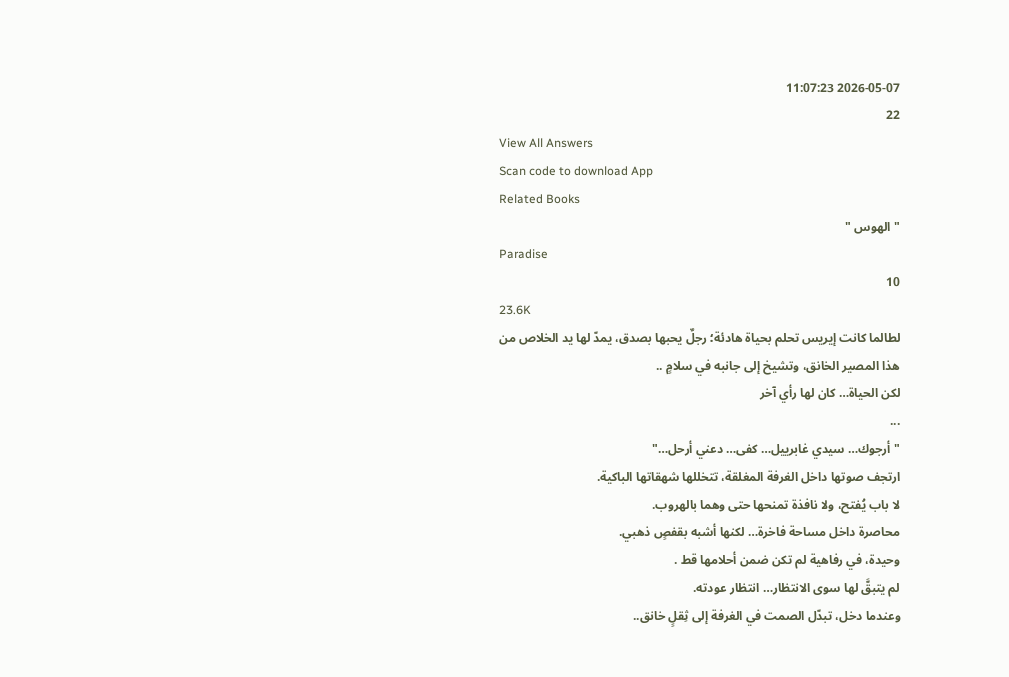2026-05-07 11:07:23
22
View All Answers
Scan code to download App
Related Books
" الهوس "
Paradise
10
23.6K
لطالما كانت إيريس تحلم بحياة هادئة؛ رجلٌ يحبها بصدق، يمدّ لها يد الخلاص من هذا المصير الخانق، وتشيخ إلى جانبه في سلامٍ ..
لكن الحياة… كان لها رأي آخر
...
"أرجوك… سيدي غابرييل… كفى… دعني أرحل…"
ارتجف صوتها داخل الغرفة المغلقة، تتخللها شهقاتها الباكية.
لا باب يُفتح، ولا نافذة تمنحها حتى وهما بالهروب.
محاصرة داخل مساحة فاخرة… لكنها أشبه بقفصٍ ذهبي.
وحيدة، في رفاهية لم تكن ضمن أحلامها قط .
لم يتبقَّ لها سوى الانتظار… انتظار عودته.
وعندما دخل، تبدّل الصمت في الغرفة إلى ثِقلٍ خانق..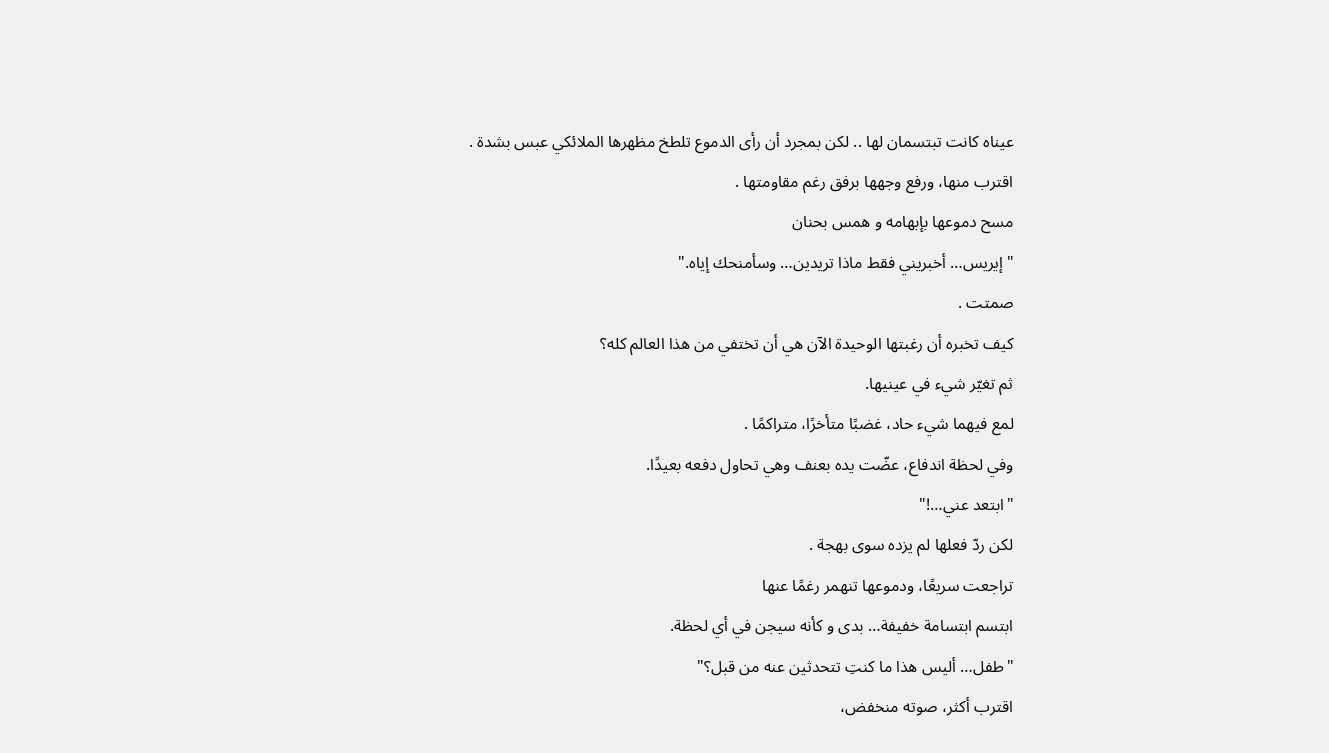عيناه كانت تبتسمان لها .. لكن بمجرد أن رأى الدموع تلطخ مظهرها الملائكي عبس بشدة .
اقترب منها، ورفع وجهها برفق رغم مقاومتها .
مسح دموعها بإبهامه و همس بحنان
"إيريس… أخبريني فقط ماذا تريدين… وسأمنحك إياه."
صمتت .
كيف تخبره أن رغبتها الوحيدة الآن هي أن تختفي من هذا العالم كله؟
ثم تغيّر شيء في عينيها.
لمع فيهما شيء حاد، غضبًا متأخرًا، متراكمًا .
وفي لحظة اندفاع، عضّت يده بعنف وهي تحاول دفعه بعيدًا.
"ابتعد عني…!"
لكن ردّ فعلها لم يزده سوى بهجة .
تراجعت سريعًا، ودموعها تنهمر رغمًا عنها
ابتسم ابتسامة خفيفة… بدى و كأنه سيجن في أي لحظة.
"طفل… أليس هذا ما كنتِ تتحدثين عنه من قبل؟"
اقترب أكثر، صوته منخفض،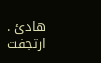هادئ .
ارتجفت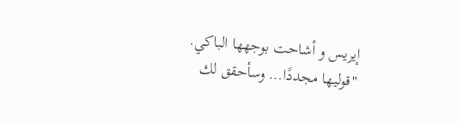إيريس و أشاحت بوجهها الباكي.
"قوليها مجددًا… وسأحقق لك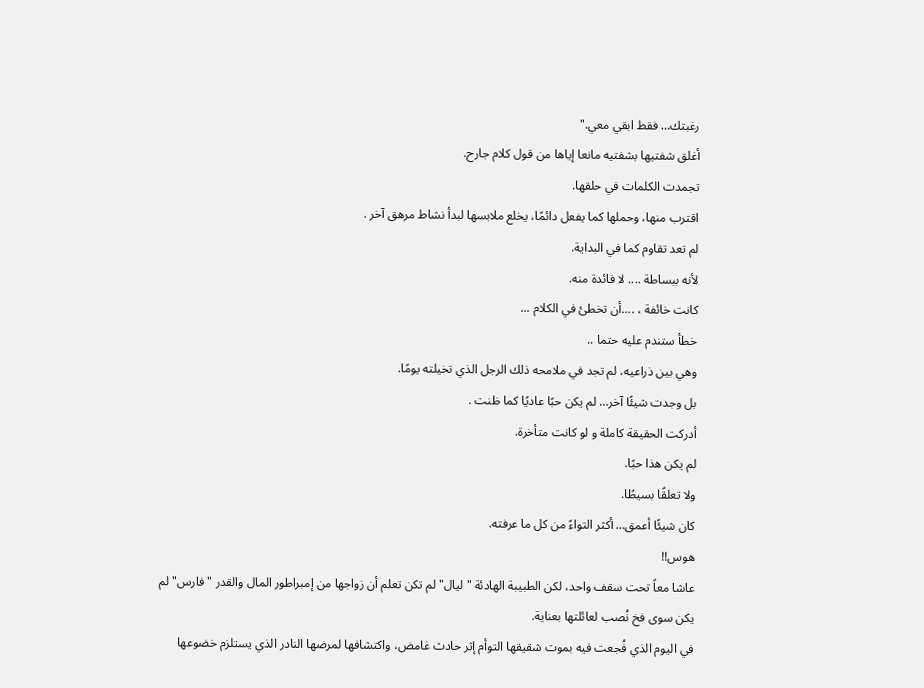رغبتك… فقط ابقي معي."
أغلق شفتيها بشفتيه مانعا إياها من قول كلام جارح.
تجمدت الكلمات في حلقها.
اقترب منها، وحملها كما يفعل دائمًا، يخلع ملابسها لبدأ نشاط مرهق آخر .
لم تعد تقاوم كما في البداية.
لأنه ببساطة .... لا فائدة منه.
كانت خائفة ، ....أن تخطئ في الكلام ...
خطأ ستندم عليه حتما ..
وهي بين ذراعيه، لم تجد في ملامحه ذلك الرجل الذي تخيلته يومًا.
بل وجدت شيئًا آخر… لم يكن حبًا عاديًا كما ظنت .
أدركت الحقيقة كاملة و لو كانت متأخرة.
لم يكن هذا حبًا.
ولا تعلقًا بسيطًا.
كان شيئًا أعمق… أكثر التواءً من كل ما عرفته.
هوس!!
عاشا معاً تحت سقف واحد، لكن الطبيبة الهادئة "ليال" لم تكن تعلم أن زواجها من إمبراطور المال والقدر "فارس" لم يكن سوى فخ نُصب لعائلتها بعناية.
في اليوم الذي فُجعت فيه بموت شقيقها التوأم إثر حادث غامض، واكتشافها لمرضها النادر الذي يستلزم خضوعها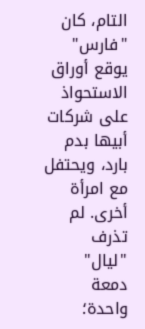التام، كان "فارس" يوقع أوراق الاستحواذ على شركات أبيها بدم بارد، ويحتفل مع امرأة أخرى. لم تذرف "ليال" دمعة واحدة؛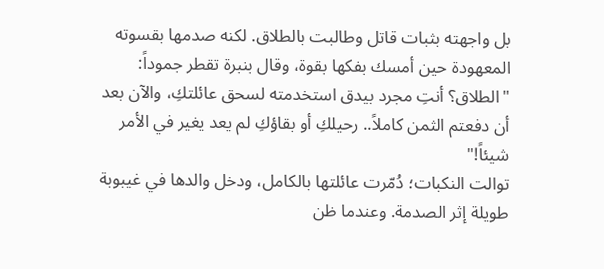بل واجهته بثبات قاتل وطالبت بالطلاق. لكنه صدمها بقسوته المعهودة حين أمسك بفكها بقوة، وقال بنبرة تقطر جموداً: "الطلاق؟ أنتِ مجرد بيدق استخدمته لسحق عائلتكِ، والآن بعد أن دفعتم الثمن كاملاً.. رحيلكِ أو بقاؤكِ لم يعد يغير في الأمر شيئاً!"
توالت النكبات؛ دُمّرت عائلتها بالكامل، ودخل والدها في غيبوبة طويلة إثر الصدمة. وعندما ظن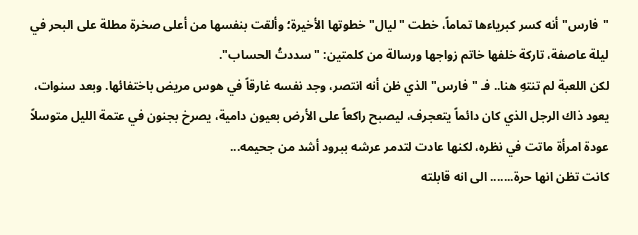"فارس" أنه كسر كبرياءها تماماً، خطت "ليال" خطوتها الأخيرة؛ وألقت بنفسها من أعلى صخرة مطلة على البحر في ليلة عاصفة، تاركة خلفها خاتم زواجها ورسالة من كلمتين: "سددتُ الحساب".
لكن اللعبة لم تنتهِ هنا.. فـ "فارس" الذي ظن أنه انتصر، وجد نفسه غارقاً في هوس مريض باختفائها. وبعد سنوات، يعود ذاك الرجل الذي كان دائماً يتعجرف، ليصبح راكعاً على الأرض بعيون دامية، يصرخ بجنون في عتمة الليل متوسلاً عودة امرأة ماتت في نظره، لكنها عادت لتدمر عرشه ببرود أشد من جحيمه...
كانت تظن انها حرة....... الى انه قابلته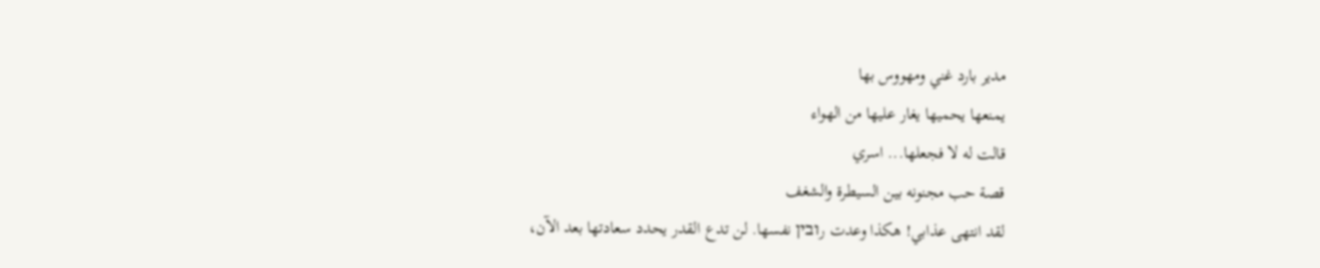مدير بارد غني ومهووس بها
يمنعها يحميها يغار عليها من الهواء
قالت له لا فجعلها... اسري
قصة حب مجنونه بين السيطرة والشغف
لقد انتهى عذابي! هكذا وعدت رובין نفسها. لن تدع القدر يحدد سعادتها بعد الآن،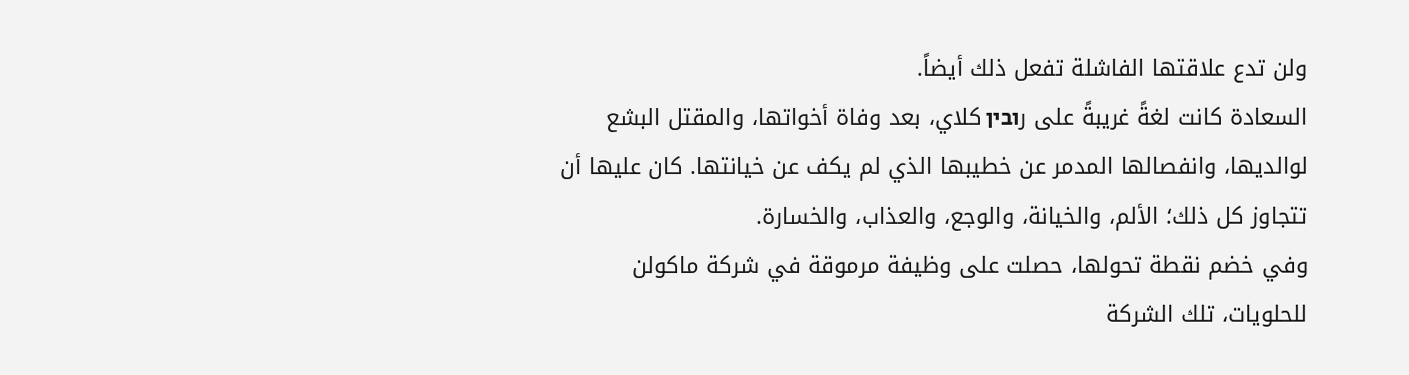ولن تدع علاقتها الفاشلة تفعل ذلك أيضاً.
السعادة كانت لغةً غريبةً على رובין كلاي، بعد وفاة أخواتها، والمقتل البشع لوالديها، وانفصالها المدمر عن خطيبها الذي لم يكف عن خيانتها. كان عليها أن تتجاوز كل ذلك؛ الألم، والخيانة، والوجع، والعذاب، والخسارة.
وفي خضم نقطة تحولها، حصلت على وظيفة مرموقة في شركة ماكولن للحلويات، تلك الشركة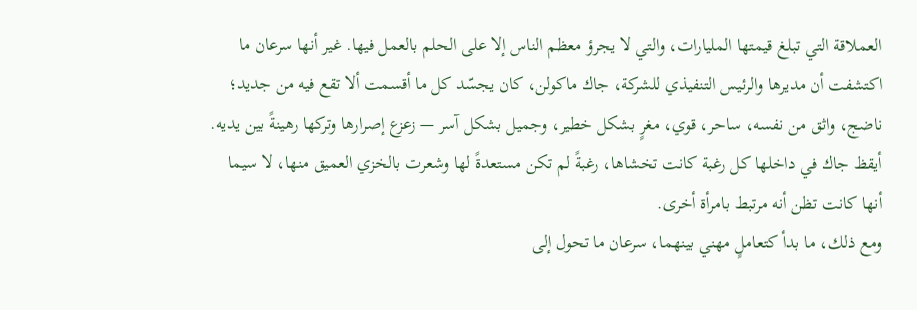العملاقة التي تبلغ قيمتها المليارات، والتي لا يجرؤ معظم الناس إلا على الحلم بالعمل فيها. غير أنها سرعان ما اكتشفت أن مديرها والرئيس التنفيذي للشركة، جاك ماكولن، كان يجسّد كل ما أقسمت ألا تقع فيه من جديد؛ ناضج، واثق من نفسه، ساحر، قوي، مغرٍ بشكل خطير، وجميل بشكل آسر — زعزع إصرارها وتركها رهينةً بين يديه.
أيقظ جاك في داخلها كل رغبة كانت تخشاها، رغبةً لم تكن مستعدةً لها وشعرت بالخزي العميق منها، لا سيما أنها كانت تظن أنه مرتبط بامرأة أخرى.
ومع ذلك، ما بدأ كتعاملٍ مهني بينهما، سرعان ما تحول إلى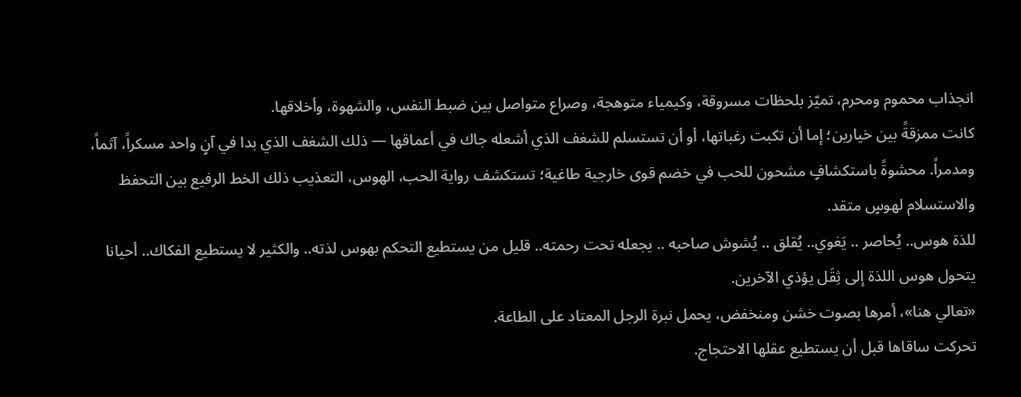انجذاب محموم ومحرم، تميّز بلحظات مسروقة، وكيمياء متوهجة، وصراع متواصل بين ضبط النفس، والشهوة، وأخلاقها.
كانت ممزقةً بين خيارين؛ إما أن تكبت رغباتها، أو أن تستسلم للشغف الذي أشعله جاك في أعماقها — ذلك الشغف الذي بدا في آنٍ واحد مسكراً، آثماً، ومدمراً. محشوةً باستكشافٍ مشحون للحب في خضم قوى خارجية طاغية؛ تستكشف رواية الحب، الهوس، التعذيب ذلك الخط الرفيع بين التحفظ والاستسلام لهوسٍ متقد.
للذة هوس.. يُحاصر .. يَغوي.. يُقلق .. يُشوش صاحبه .. يجعله تحت رحمته.. قليل من يستطيع التحكم بهوس لذته.. والكثير لا يستطيع الفكاك.. أحيانا يتحول هوس اللذة إلى ثِقَل يؤذي الآخرين.
«تعالي هنا»، أمرها بصوت خشن ومنخفض، يحمل نبرة الرجل المعتاد على الطاعة.
تحركت ساقاها قبل أن يستطيع عقلها الاحتجاج.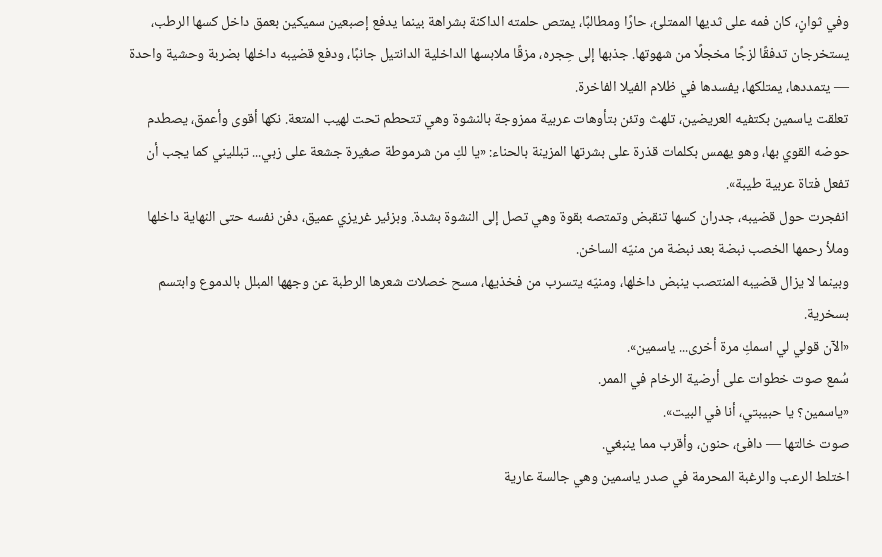وفي ثوانٍ، كان فمه على ثديها الممتلئ، حارًا ومطالبًا، يمتص حلمته الداكنة بشراهة بينما يدفع إصبعين سميكين بعمق داخل كسها الرطب، يستخرجان تدفقًا لزجًا مخجلًا من شهوتها. جذبها إلى حِجره، مزقًا ملابسها الداخلية الدانتيل جانبًا، ودفع قضيبه داخلها بضربة وحشية واحدة — يتمددها، يمتلكها، يفسدها في ظلام الفيلا الفاخرة.
تعلقت ياسمين بكتفيه العريضين، تلهث وتئن بتأوهات عربية ممزوجة بالنشوة وهي تتحطم تحت لهيب المتعة. نكها أقوى وأعمق، يصطدم حوضه القوي بها، وهو يهمس بكلمات قذرة على بشرتها المزينة بالحناء: «يا لكِ من شرموطة صغيرة جشعة على زبي... تبلليني كما يجب أن تفعل فتاة عربية طيبة».
انفجرت حول قضيبه، جدران كسها تنقبض وتمتصه بقوة وهي تصل إلى النشوة بشدة. وبزئير غريزي عميق، دفن نفسه حتى النهاية داخلها وملأ رحمها الخصب نبضة بعد نبضة من منيّه الساخن.
وبينما لا يزال قضيبه المنتصب ينبض داخلها، ومنيّه يتسرب من فخذيها، مسح خصلات شعرها الرطبة عن وجهها المبلل بالدموع وابتسم بسخرية.
«الآن قولي لي اسمكِ مرة أخرى... ياسمين».
سُمع صوت خطوات على أرضية الرخام في الممر.
«ياسمين؟ يا حبيبتي، أنا في البيت».
صوت خالتها — دافئ، حنون، وأقرب مما ينبغي.
اختلط الرعب والرغبة المحرمة في صدر ياسمين وهي جالسة عارية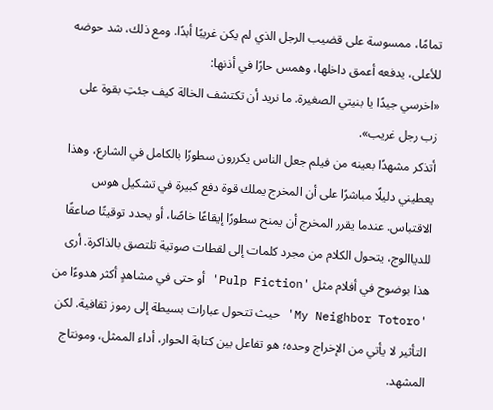تمامًا، ممسوسة على قضيب الرجل الذي لم يكن غريبًا أبدًا. ومع ذلك، شد حوضه للأعلى، يدفعه أعمق داخلها، وهمس حارًا في أذنها:
«اخرسي جيدًا يا بنيتي الصغيرة. ما نريد أن تكتشف الخالة كيف جئتِ بقوة على زب رجل غريب».
أتذكر مشهدًا بعينه من فيلم جعل الناس يكررون سطورًا بالكامل في الشارع، وهذا يعطيني دليلًا مباشرًا على أن المخرج يملك قوة دفع كبيرة في تشكيل هوس الاقتباس. عندما يقرر المخرج أن يمنح سطورًا إيقاعًا خاصًا، أو يحدد توقيتًا صاعقًا للدياالوج، يتحول الكلام من مجرد كلمات إلى لقطات صوتية تلتصق بالذاكرة. أرى هذا بوضوح في أفلام مثل 'Pulp Fiction' أو حتى في مشاهدٍ أكثر هدوءًا من 'My Neighbor Totoro' حيث تتحول عبارات بسيطة إلى رموز ثقافية. لكن التأثير لا يأتي من الإخراج وحده؛ هو تفاعل بين كتابة الحوار، أداء الممثل، ومونتاج المشهد.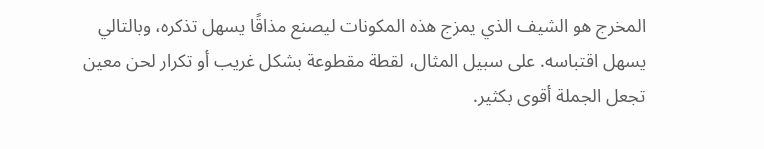المخرج هو الشيف الذي يمزج هذه المكونات ليصنع مذاقًا يسهل تذكره، وبالتالي يسهل اقتباسه. على سبيل المثال، لقطة مقطوعة بشكل غريب أو تكرار لحن معين تجعل الجملة أقوى بكثير.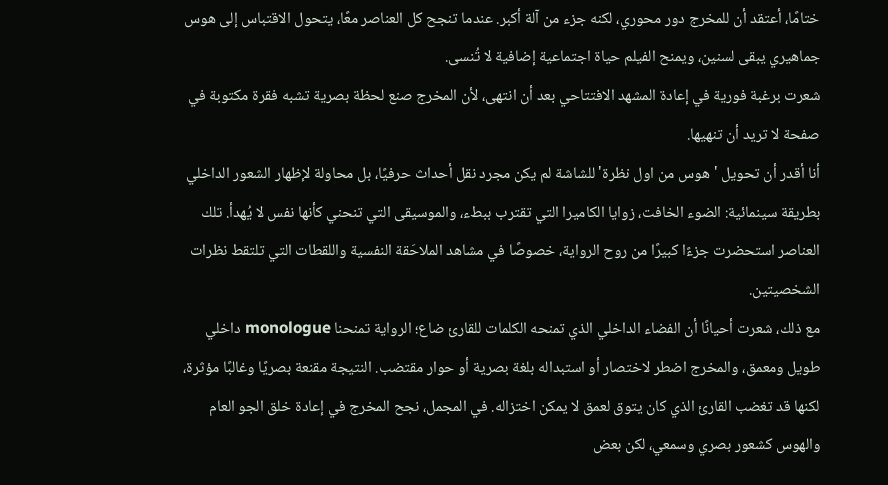ختامًا، أعتقد أن للمخرج دور محوري، لكنه جزء من آلة أكبر. عندما تنجح كل العناصر معًا، يتحول الاقتباس إلى هوس جماهيري يبقى لسنين، ويمنح الفيلم حياة اجتماعية إضافية لا تُنسى.
شعرت برغبة فورية في إعادة المشهد الافتتاحي بعد أن انتهى، لأن المخرج صنع لحظة بصرية تشبه فقرة مكتوبة في صفحة لا تريد أن تنهيها.
أنا أقدر أن تحويل 'هوس من اول نظرة' للشاشة لم يكن مجرد نقل أحداث حرفيًا، بل محاولة لإظهار الشعور الداخلي بطريقة سينمائية: الضوء الخافت، زوايا الكاميرا التي تقترب ببطء، والموسيقى التي تنحني كأنها نفس لا يُهدأ. تلك العناصر استحضرت جزءًا كبيرًا من روح الرواية، خصوصًا في مشاهد الملاحَقة النفسية واللقطات التي تلتقط نظرات الشخصيتين.
مع ذلك، شعرت أحيانًا أن الفضاء الداخلي الذي تمنحه الكلمات للقارئ ضاع؛ الرواية تمنحنا monologue داخلي طويل ومعمق، والمخرج اضطر لاختصار أو استبداله بلغة بصرية أو حوار مقتضب. النتيجة مقنعة بصريًا وغالبًا مؤثرة، لكنها قد تغضب القارئ الذي كان يتوق لعمق لا يمكن اختزاله. في المجمل، نجح المخرج في إعادة خلق الجو العام والهوس كشعور بصري وسمعي، لكن بعض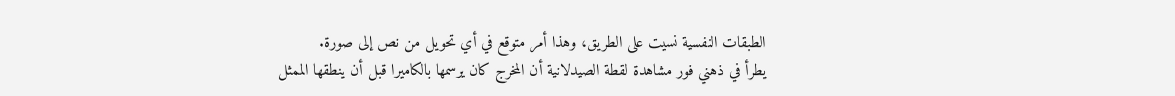الطبقات النفسية نسيت على الطريق، وهذا أمر متوقع في أي تحويل من نص إلى صورة.
يطرأ في ذهني فور مشاهدة لقطة الصيدلانية أن المخرج كان يرسمها بالكاميرا قبل أن ينطقها الممثل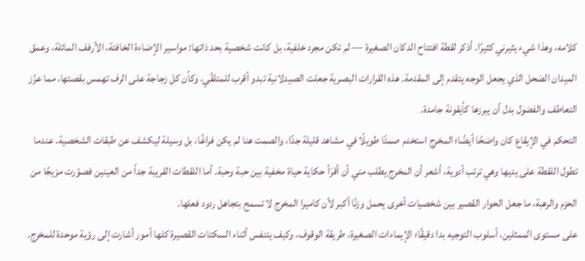كلامه، وهذا شيء يثيرني كثيرًا. أذكر لقطة افتتاح الدكان الصغيرة — لم تكن مجرد خلفية، بل كانت شخصية بحد ذاتها: مواسير الإضاءة الخافتة، الأرفف المائلة، وعمق الميدان الضحل الذي يجعل الوجه يتقدم إلى المقدمة. هذه القرارات البصرية جعلت الصيدلانية تبدو أقرب للمتلقّي، وكأن كل زجاجة على الرف تهمس بقصتها، مما عزّز التعاطف والفضول بدل أن يبرزها كأيقونة جامدة.
التحكم في الإيقاع كان واضحًا أيضًا؛ المخرج استخدم صمتًا طويلًا في مشاهد قليلة جدًا، والصمت هنا لم يكن فراغًا، بل وسيلة ليكشف عن طبقات الشخصية. عندما تطول اللقطة على يديها وهي ترتب أدوية، أشعر أن المخرج يطلب مني أن أقرَأ حكاية حياة مخفية بين حبة وحبة. أما اللقطات القريبة جداً من العينين فصوّرت مزيجًا من الحزم والرهبة، ما جعل الحوار القصير بين شخصيات أخرى يحمل وزنًا أكبر لأن كاميرا المخرج لا تسمح بتجاهل ردود فعلها.
على مستوى الممثلين، أسلوب التوجيه بدا دقيقًا؛ الإيماءات الصغيرة، طريقة الوقوف، وكيف يتنفس أثناء السكتات القصيرة كلها أمور أشارت إلى رؤية موحدة للمخرج.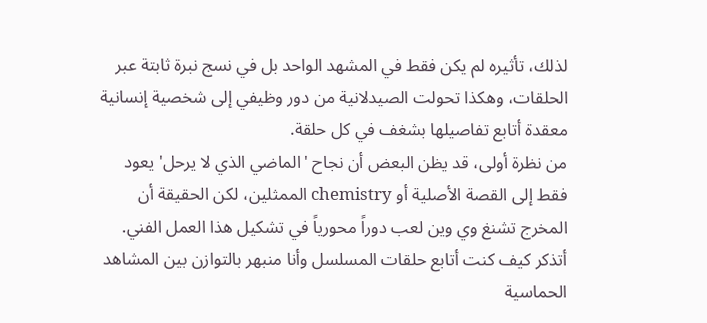لذلك، تأثيره لم يكن فقط في المشهد الواحد بل في نسج نبرة ثابتة عبر الحلقات، وهكذا تحولت الصيدلانية من دور وظيفي إلى شخصية إنسانية معقدة أتابع تفاصيلها بشغف في كل حلقة.
من نظرة أولى، قد يظن البعض أن نجاح 'الماضي الذي لا يرحل' يعود فقط إلى القصة الأصلية أو chemistry الممثلين، لكن الحقيقة أن المخرج تشنغ وي وين لعب دوراً محورياً في تشكيل هذا العمل الفني. أتذكر كيف كنت أتابع حلقات المسلسل وأنا منبهر بالتوازن بين المشاهد الحماسية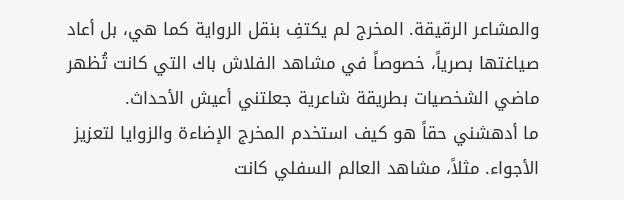والمشاعر الرقيقة. المخرج لم يكتفِ بنقل الرواية كما هي، بل أعاد صياغتها بصرياً، خصوصاً في مشاهد الفلاش باك التي كانت تُظهر ماضي الشخصيات بطريقة شاعرية جعلتني أعيش الأحداث.
ما أدهشني حقاً هو كيف استخدم المخرج الإضاءة والزوايا لتعزيز الأجواء. مثلاً، مشاهد العالم السفلي كانت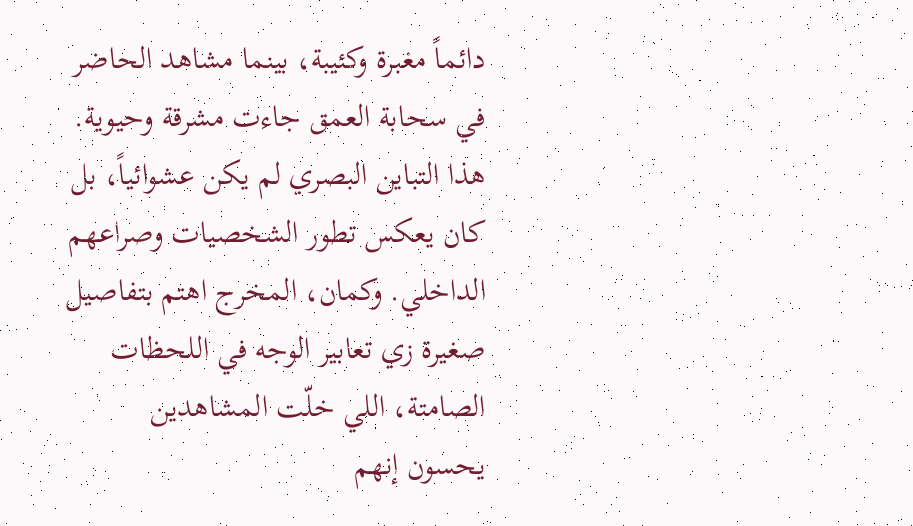دائماً مغبرة وكئيبة، بينما مشاهد الحاضر في سحابة العمق جاءت مشرقة وحيوية. هذا التباين البصري لم يكن عشوائياً، بل كان يعكس تطور الشخصيات وصراعهم الداخلي. وكمان، المخرج اهتم بتفاصيل صغيرة زي تعابير الوجه في اللحظات الصامتة، اللي خلّت المشاهدين يحسون إنهم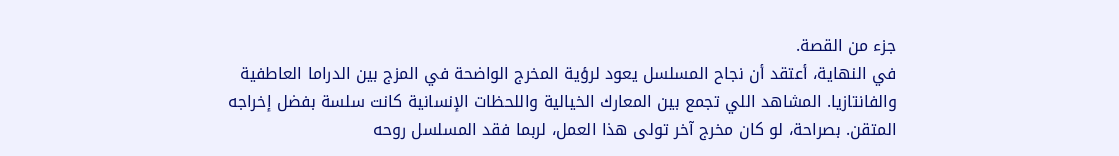جزء من القصة.
في النهاية، أعتقد أن نجاح المسلسل يعود لرؤية المخرج الواضحة في المزج بين الدراما العاطفية والفانتازيا. المشاهد اللي تجمع بين المعارك الخيالية واللحظات الإنسانية كانت سلسة بفضل إخراجه المتقن. بصراحة، لو كان مخرج آخر تولى هذا العمل، لربما فقد المسلسل روحه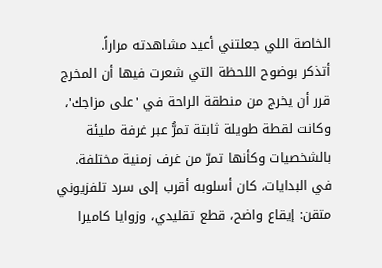الخاصة اللي جعلتني أعيد مشاهدته مراراً.
أتذكر بوضوح اللحظة التي شعرت فيها أن المخرج قرر أن يخرج من منطقة الراحة في 'على مزاجك'، وكانت لقطة طويلة ثابتة تمرُّ عبر غرفة مليئة بالشخصيات وكأنها تمرّ من غرف زمنية مختلفة.
في البدايات، كان أسلوبه أقرب إلى سرد تلفزيوني متقن: إيقاع واضح، قطع تقليدي، وزوايا كاميرا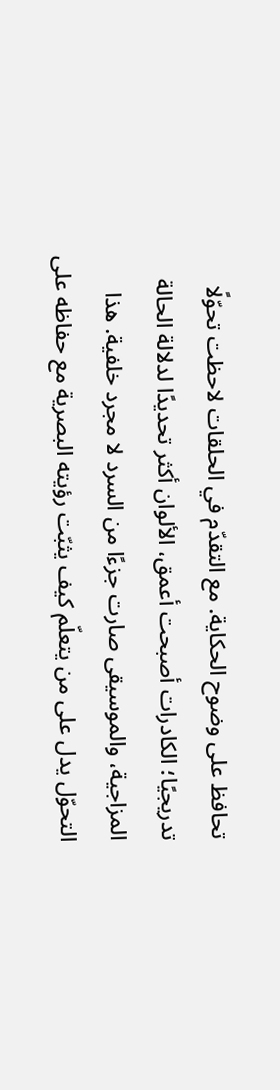تحافظ على وضوح الحكاية. مع التقدّم في الحلقات لاحظت تحوّلًا تدريجيًا؛ الكادرات أصبحت أعمق، الألوان أكثر تحديدًا لدلالة الحالة المزاجية، والموسيقى صارت جزءًا من السرد لا مجرد خلفية. هذا التحوّل يدل على من يتعلّم كيف يثبّت رؤيته البصرية مع حفاظه على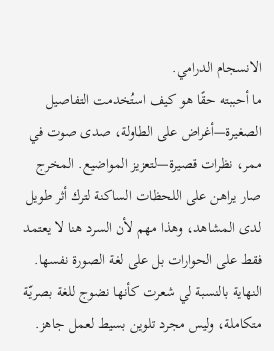الانسجام الدرامي.
ما أحببته حقًا هو كيف استُخدمت التفاصيل الصغيرة—أغراض على الطاولة، صدى صوت في ممر، نظرات قصيرة—لتعزيز المواضيع. المخرج صار يراهن على اللحظات الساكنة لترك أثر طويل لدى المشاهد، وهذا مهم لأن السرد هنا لا يعتمد فقط على الحوارات بل على لغة الصورة نفسها. النهاية بالنسبة لي شعرت كأنها نضوج للغة بصريّة متكاملة، وليس مجرد تلوين بسيط لعمل جاهز.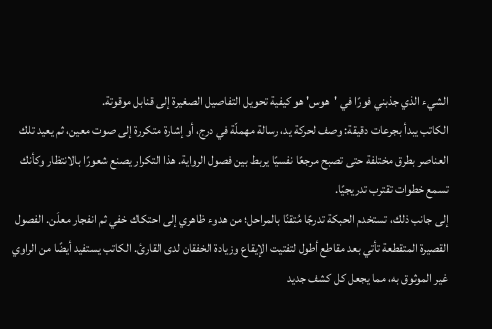الشيء الذي جذبني فورًا في 'هوس' هو كيفية تحويل التفاصيل الصغيرة إلى قنابل موقوتة.
الكاتب يبدأ بجرعات دقيقة: وصف لحركة يد، رسالة مهملّة في درج، أو إشارة متكررة إلى صوت معين، ثم يعيد تلك العناصر بطرق مختلفة حتى تصبح مرجعًا نفسيًا يربط بين فصول الرواية. هذا التكرار يصنع شعورًا بالانتظار وكأنك تسمع خطوات تقترب تدريجيًا.
إلى جانب ذلك، تستخدم الحبكة تدرجًا مُتقنًا بالمراحل؛ من هدوء ظاهري إلى احتكاك خفي ثم انفجار معلَن. الفصول القصيرة المتقطعة تأتي بعد مقاطع أطول لتفتيت الإيقاع وزيادة الخفقان لدى القارئ. الكاتب يستفيد أيضًا من الراوي غير الموثوق به، مما يجعل كل كشف جديد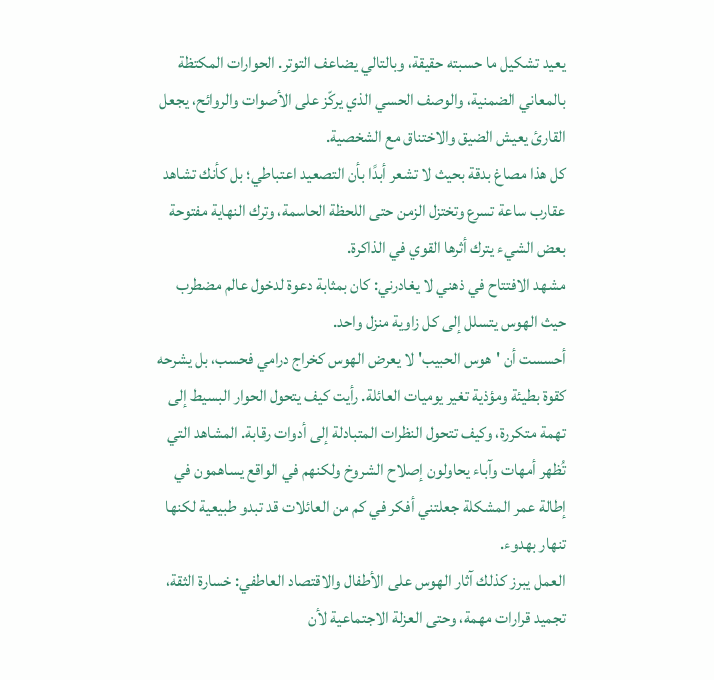يعيد تشكيل ما حسبته حقيقة، وبالتالي يضاعف التوتر. الحوارات المكتظة بالمعاني الضمنية، والوصف الحسي الذي يركّز على الأصوات والروائح، يجعل القارئ يعيش الضيق والاختناق مع الشخصية.
كل هذا مصاغ بدقة بحيث لا تشعر أبدًا بأن التصعيد اعتباطي؛ بل كأنك تشاهد عقارب ساعة تسرع وتختزل الزمن حتى اللحظة الحاسمة، وترك النهاية مفتوحة بعض الشيء يترك أثرها القوي في الذاكرة.
مشهد الافتتاح في ذهني لا يغادرني: كان بمثابة دعوة لدخول عالم مضطرب حيث الهوس يتسلل إلى كل زاوية منزل واحد.
أحسست أن 'هوس الحبيب' لا يعرض الهوس كخراج درامي فحسب، بل يشرحه كقوة بطيئة ومؤذية تغير يوميات العائلة. رأيت كيف يتحول الحوار البسيط إلى تهمة متكررة، وكيف تتحول النظرات المتبادلة إلى أدوات رقابة. المشاهد التي تُظهر أمهات وآباء يحاولون إصلاح الشروخ ولكنهم في الواقع يساهمون في إطالة عمر المشكلة جعلتني أفكر في كم من العائلات قد تبدو طبيعية لكنها تنهار بهدوء.
العمل يبرز كذلك آثار الهوس على الأطفال والاقتصاد العاطفي: خسارة الثقة، تجميد قرارات مهمة، وحتى العزلة الاجتماعية لأن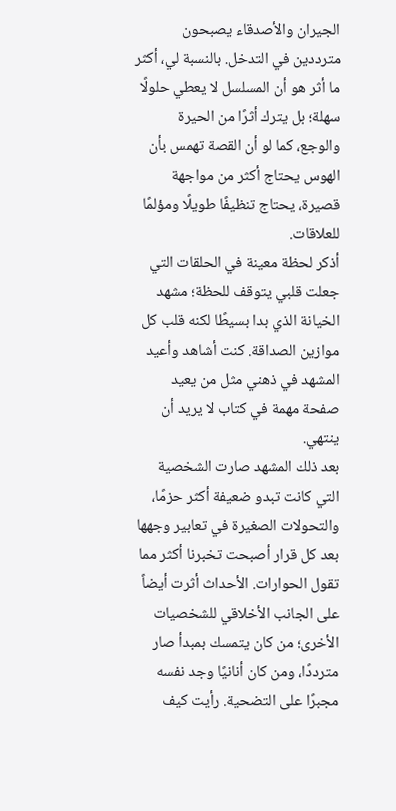الجيران والأصدقاء يصبحون مترددين في التدخل. بالنسبة لي، أكثر ما أثر هو أن المسلسل لا يعطي حلولًا سهلة؛ بل يترك أثرًا من الحيرة والوجع، كما لو أن القصة تهمس بأن الهوس يحتاج أكثر من مواجهة قصيرة، يحتاج تنظيفًا طويلًا ومؤلمًا للعلاقات.
أذكر لحظة معينة في الحلقات التي جعلت قلبي يتوقف للحظة؛ مشهد الخيانة الذي بدا بسيطًا لكنه قلب كل موازين الصداقة. كنت أشاهد وأعيد المشهد في ذهني مثل من يعيد صفحة مهمة في كتاب لا يريد أن ينتهي.
بعد ذلك المشهد صارت الشخصية التي كانت تبدو ضعيفة أكثر حزمًا، والتحولات الصغيرة في تعابير وجهها بعد كل قرار أصبحت تخبرنا أكثر مما تقول الحوارات. الأحداث أثرت أيضاً على الجانب الأخلاقي للشخصيات الأخرى؛ من كان يتمسك بمبدأ صار مترددًا، ومن كان أنانيًا وجد نفسه مجبرًا على التضحية. رأيت كيف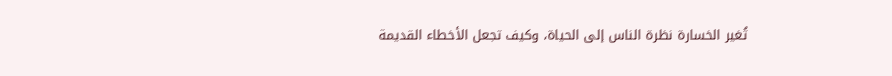تُغير الخسارة نظرة الناس إلى الحياة، وكيف تجعل الأخطاء القديمة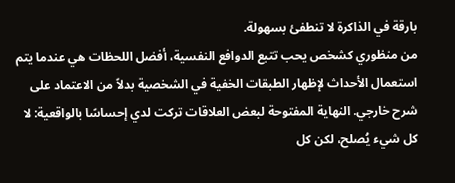بارقة في الذاكرة لا تنطفئ بسهولة.
من منظوري كشخص يحب تتبع الدوافع النفسية، أفضل اللحظات هي عندما يتم استعمال الأحداث لإظهار الطبقات الخفية في الشخصية بدلاً من الاعتماد على شرح خارجي. النهاية المفتوحة لبعض العلاقات تركت لدي إحساسًا بالواقعية: لا كل شيء يُصلح، لكن كل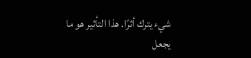شيء يترك أثرًا. هذا التأثير هو ما يجعل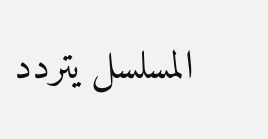المسلسل يتردد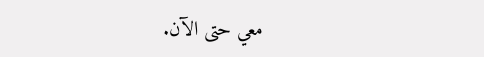معي حتى الآن.